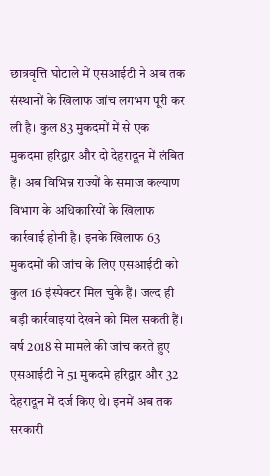छात्रवृत्ति घोटाले में एसआईटी ने अब तक संस्थानों के खिलाफ जांच लगभग पूरी कर ली है। कुल 83 मुकदमों में से एक मुकदमा हरिद्वार और दो देहरादून में लंबित हैं। अब विभिन्न राज्यों के समाज कल्याण विभाग के अधिकारियों के खिलाफ कार्रवाई होनी है। इनके खिलाफ 63 मुकदमों की जांच के लिए एसआईटी को कुल 16 इंस्पेक्टर मिल चुके हैं। जल्द ही बड़ी कार्रवाइयां देखने को मिल सकती हैं।
वर्ष 2018 से मामले की जांच करते हुए एसआईटी ने 51 मुकदमे हरिद्वार और 32 देहरादून में दर्ज किए थे। इनमें अब तक सरकारी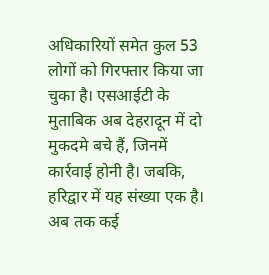अधिकारियों समेत कुल 53 लोगों को गिरफ्तार किया जा चुका है। एसआईटी के मुताबिक अब देहरादून में दो मुकदमे बचे हैं, जिनमें कार्रवाई होनी है। जबकि, हरिद्वार में यह संख्या एक है। अब तक कई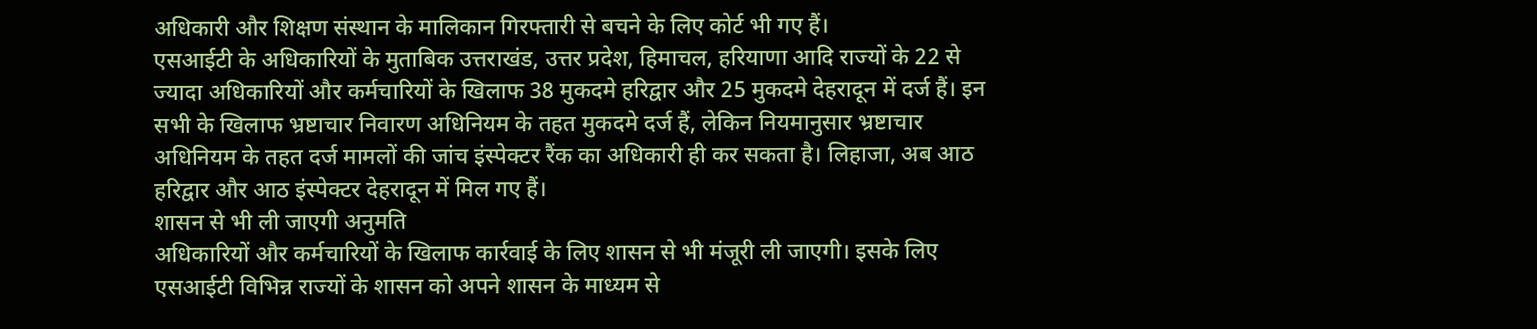अधिकारी और शिक्षण संस्थान के मालिकान गिरफ्तारी से बचने के लिए कोर्ट भी गए हैं।
एसआईटी के अधिकारियों के मुताबिक उत्तराखंड, उत्तर प्रदेश, हिमाचल, हरियाणा आदि राज्यों के 22 से ज्यादा अधिकारियों और कर्मचारियों के खिलाफ 38 मुकदमे हरिद्वार और 25 मुकदमे देहरादून में दर्ज हैं। इन सभी के खिलाफ भ्रष्टाचार निवारण अधिनियम के तहत मुकदमे दर्ज हैं, लेकिन नियमानुसार भ्रष्टाचार अधिनियम के तहत दर्ज मामलों की जांच इंस्पेक्टर रैंक का अधिकारी ही कर सकता है। लिहाजा, अब आठ हरिद्वार और आठ इंस्पेक्टर देहरादून में मिल गए हैं।
शासन से भी ली जाएगी अनुमति
अधिकारियों और कर्मचारियों के खिलाफ कार्रवाई के लिए शासन से भी मंजूरी ली जाएगी। इसके लिए एसआईटी विभिन्न राज्यों के शासन को अपने शासन के माध्यम से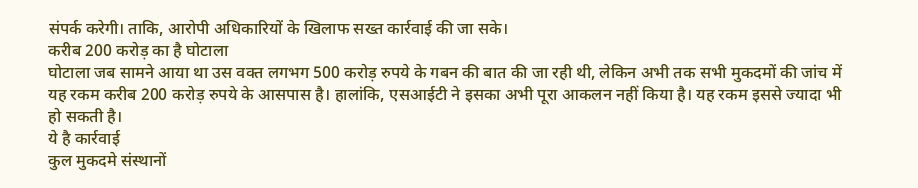संपर्क करेगी। ताकि, आरोपी अधिकारियों के खिलाफ सख्त कार्रवाई की जा सके।
करीब 200 करोड़ का है घोटाला
घोटाला जब सामने आया था उस वक्त लगभग 500 करोड़ रुपये के गबन की बात की जा रही थी, लेकिन अभी तक सभी मुकदमों की जांच में यह रकम करीब 200 करोड़ रुपये के आसपास है। हालांकि, एसआईटी ने इसका अभी पूरा आकलन नहीं किया है। यह रकम इससे ज्यादा भी हो सकती है।
ये है कार्रवाई
कुल मुकदमे संस्थानों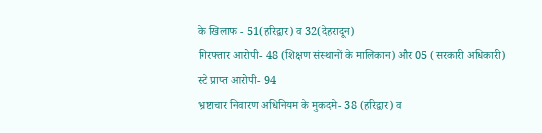के खिलाफ - 51(हरिद्वार) व 32(देहरादून)
गिरफ्तार आरोपी- 48 (शिक्षण संस्थानों के मालिकान) और 05 (सरकारी अधिकारी)
स्टे प्राप्त आरोपी- 94
भ्रष्टाचार निवारण अधिनियम के मुकदमे- 38 (हरिद्वार) व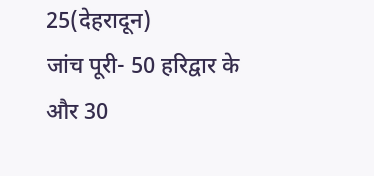25(देहरादून)
जांच पूरी- 50 हरिद्वार के और 30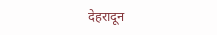देहरादून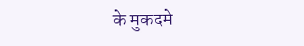के मुकदमे